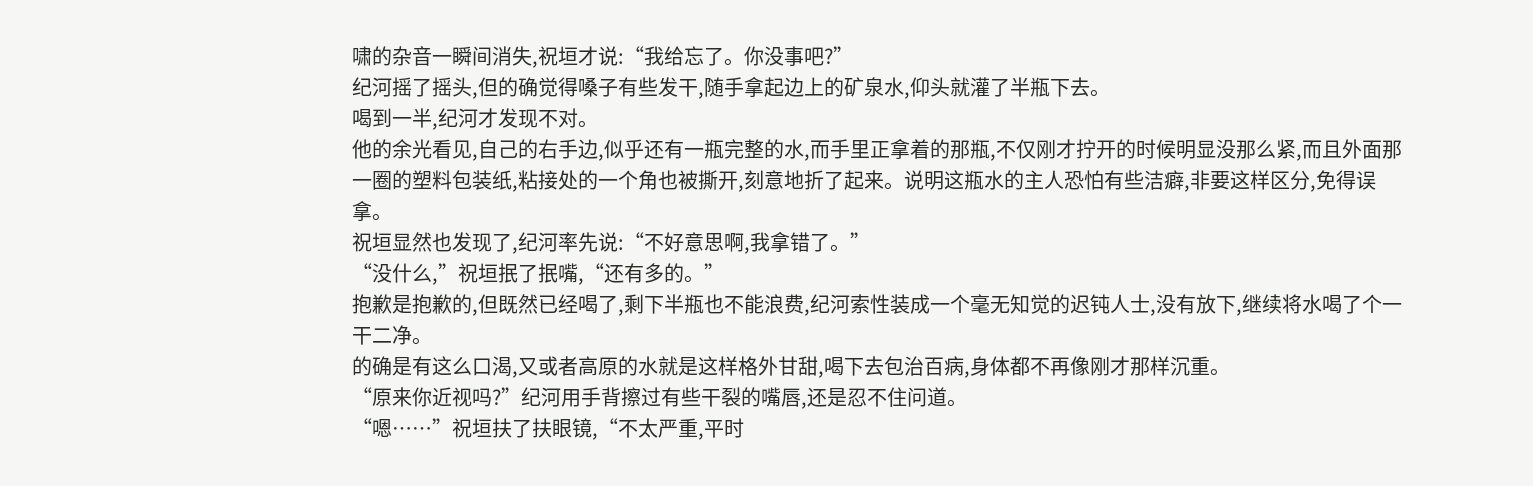啸的杂音一瞬间消失,祝垣才说:“我给忘了。你没事吧?”
纪河摇了摇头,但的确觉得嗓子有些发干,随手拿起边上的矿泉水,仰头就灌了半瓶下去。
喝到一半,纪河才发现不对。
他的余光看见,自己的右手边,似乎还有一瓶完整的水,而手里正拿着的那瓶,不仅刚才拧开的时候明显没那么紧,而且外面那一圈的塑料包装纸,粘接处的一个角也被撕开,刻意地折了起来。说明这瓶水的主人恐怕有些洁癖,非要这样区分,免得误拿。
祝垣显然也发现了,纪河率先说:“不好意思啊,我拿错了。”
“没什么,”祝垣抿了抿嘴,“还有多的。”
抱歉是抱歉的,但既然已经喝了,剩下半瓶也不能浪费,纪河索性装成一个毫无知觉的迟钝人士,没有放下,继续将水喝了个一干二净。
的确是有这么口渴,又或者高原的水就是这样格外甘甜,喝下去包治百病,身体都不再像刚才那样沉重。
“原来你近视吗?”纪河用手背擦过有些干裂的嘴唇,还是忍不住问道。
“嗯……”祝垣扶了扶眼镜,“不太严重,平时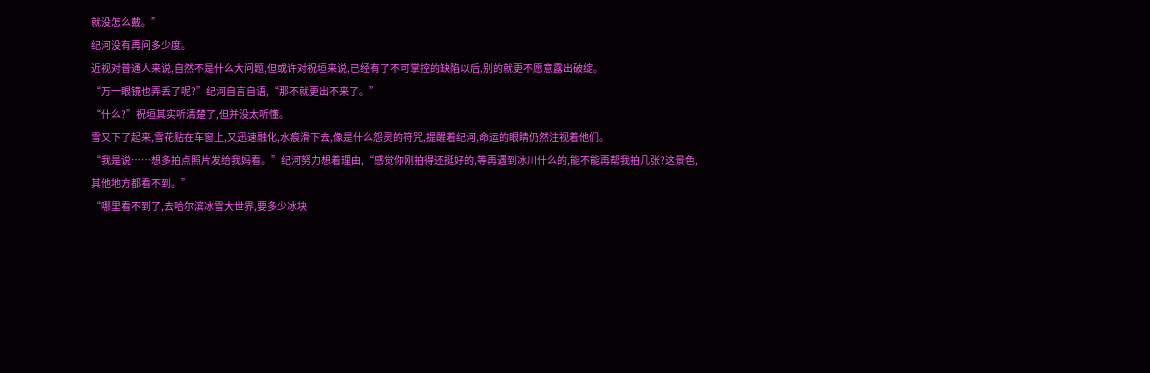就没怎么戴。”
纪河没有再问多少度。
近视对普通人来说,自然不是什么大问题,但或许对祝垣来说,已经有了不可掌控的缺陷以后,别的就更不愿意露出破绽。
“万一眼镜也弄丢了呢?”纪河自言自语,“那不就更出不来了。”
“什么?”祝垣其实听清楚了,但并没太听懂。
雪又下了起来,雪花贴在车窗上,又迅速融化,水痕滑下去,像是什么怨灵的符咒,提醒着纪河,命运的眼睛仍然注视着他们。
“我是说……想多拍点照片发给我妈看。”纪河努力想着理由,“感觉你刚拍得还挺好的,等再遇到冰川什么的,能不能再帮我拍几张?这景色,其他地方都看不到。”
“哪里看不到了,去哈尔滨冰雪大世界,要多少冰块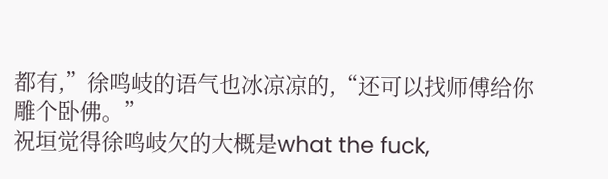都有,”徐鸣岐的语气也冰凉凉的,“还可以找师傅给你雕个卧佛。”
祝垣觉得徐鸣岐欠的大概是what the fuck,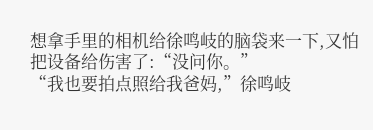想拿手里的相机给徐鸣岐的脑袋来一下,又怕把设备给伤害了:“没问你。”
“我也要拍点照给我爸妈,”徐鸣岐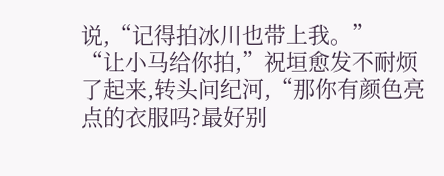说,“记得拍冰川也带上我。”
“让小马给你拍,”祝垣愈发不耐烦了起来,转头问纪河,“那你有颜色亮点的衣服吗?最好别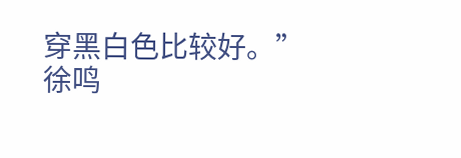穿黑白色比较好。”
徐鸣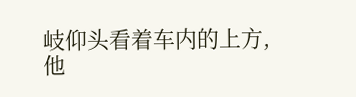岐仰头看着车内的上方,他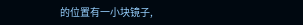的位置有一小块镜子,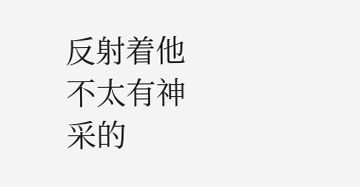反射着他不太有神采的